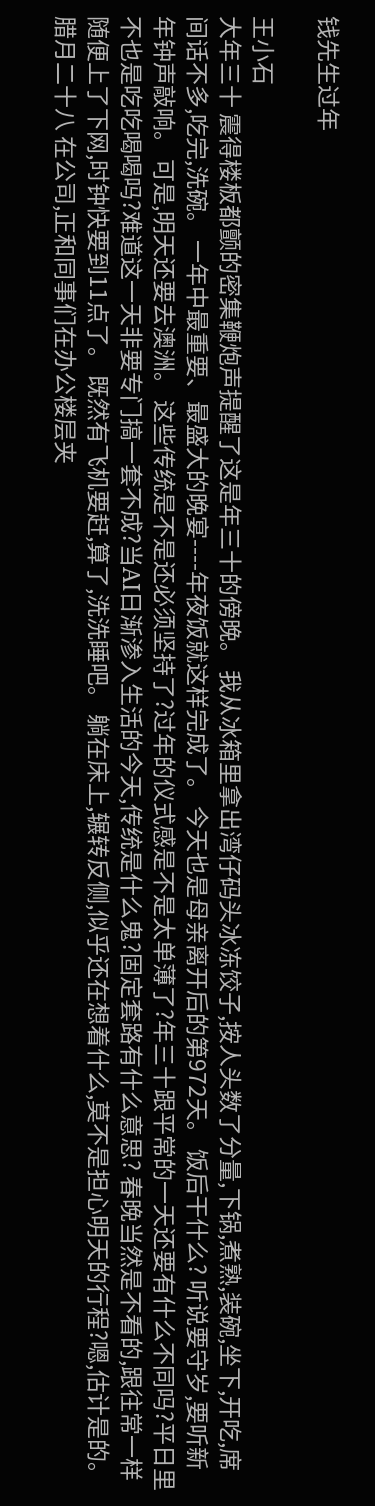钱先生过年

王小石
大年三十 震得楼板都颤的密集鞭炮声提醒了这是年三十的傍晚。 我从冰箱里拿出湾仔码头冰冻饺子,按人头数了分量,下锅,煮熟,装碗,坐下,开吃,席间话不多,吃完,洗碗。 一年中最重要、最盛大的晚宴----年夜饭就这样完成了。 今天也是母亲离开后的第972天。 饭后干什么? 听说要守岁,要听新年钟声敲响。 可是,明天还要去澳洲。 这些传统是不是还必须坚持了?过年的仪式感是不是太单薄了?年三十跟平常的一天还要有什么不同吗?平日里不也是吃吃喝喝吗?难道这一天非要专门搞一套不成?当AI日渐渗入生活的今天,传统是什么鬼?固定套路有什么意思? 春晚当然是不看的,跟往常一样随便上了下网,时钟快要到11点了。 既然有飞机要赶,算了,洗洗睡吧。 躺在床上,辗转反侧,似乎还在想着什么,莫不是担心明天的行程?嗯,估计是的。 腊月二十八 在公司,正和同事们在办公楼层夹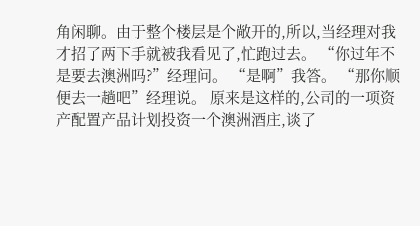角闲聊。由于整个楼层是个敞开的,所以,当经理对我才招了两下手就被我看见了,忙跑过去。 “你过年不是要去澳洲吗?”经理问。 “是啊”我答。 “那你顺便去一趟吧”经理说。 原来是这样的,公司的一项资产配置产品计划投资一个澳洲酒庄,谈了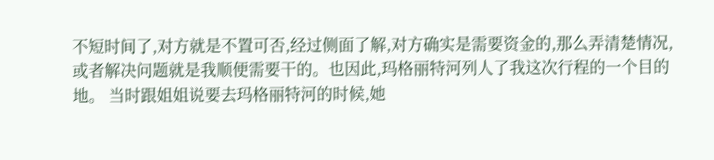不短时间了,对方就是不置可否,经过侧面了解,对方确实是需要资金的,那么弄清楚情况,或者解决问题就是我顺便需要干的。也因此,玛格丽特河列人了我这次行程的一个目的地。 当时跟姐姐说要去玛格丽特河的时候,她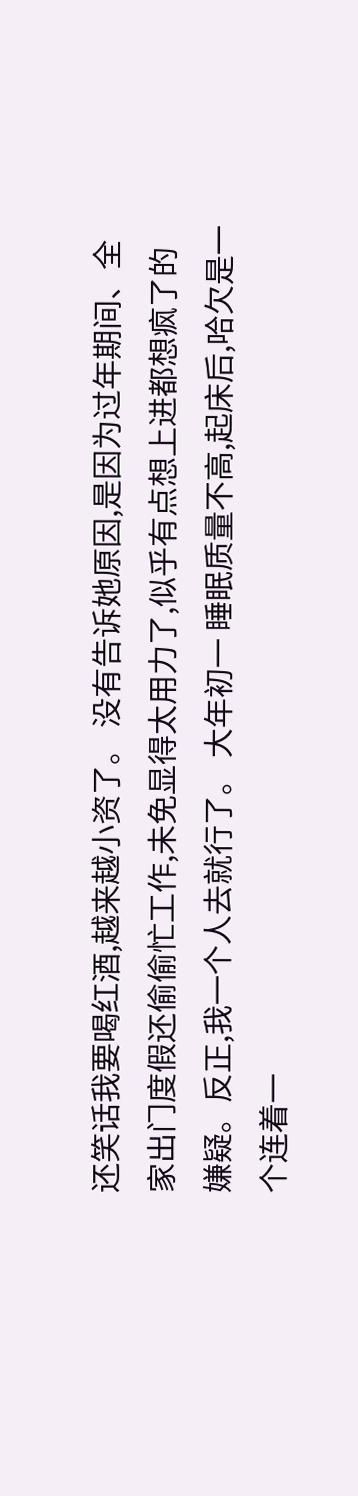还笑话我要喝红酒,越来越小资了。 没有告诉她原因,是因为过年期间、全家出门度假还偷偷忙工作,未免显得太用力了,似乎有点想上进都想疯了的嫌疑。反正,我一个人去就行了。 大年初一 睡眠质量不高,起床后,哈欠是一个连着一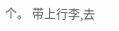个。 带上行李,去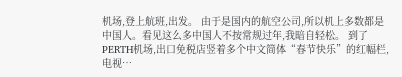机场,登上航班,出发。 由于是国内的航空公司,所以机上多数都是中国人。看见这么多中国人不按常规过年,我暗自轻松。 到了PERTH机场,出口免税店竖着多个中文简体“春节快乐”的红幅栏,电视…